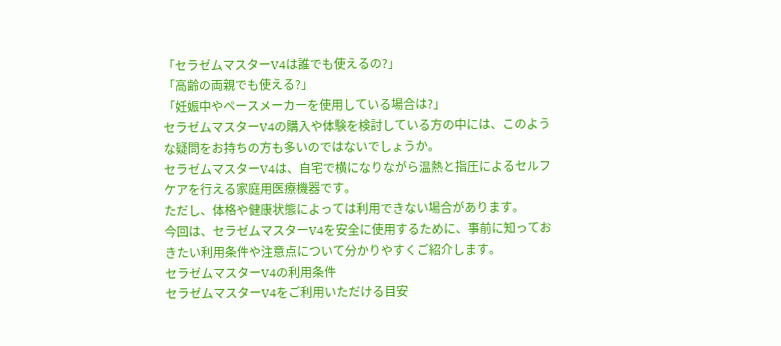「セラゼムマスターV4は誰でも使えるの?」
「高齢の両親でも使える?」
「妊娠中やペースメーカーを使用している場合は?」
セラゼムマスターV4の購入や体験を検討している方の中には、このような疑問をお持ちの方も多いのではないでしょうか。
セラゼムマスターV4は、自宅で横になりながら温熱と指圧によるセルフケアを行える家庭用医療機器です。
ただし、体格や健康状態によっては利用できない場合があります。
今回は、セラゼムマスターV4を安全に使用するために、事前に知っておきたい利用条件や注意点について分かりやすくご紹介します。
セラゼムマスターV4の利用条件
セラゼムマスターV4をご利用いただける目安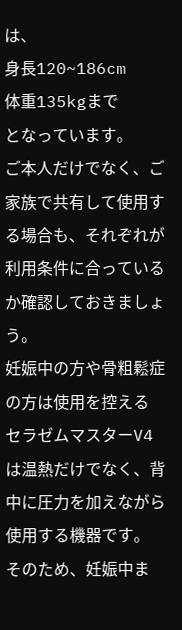は、
身長120~186cm
体重135kgまで
となっています。
ご本人だけでなく、ご家族で共有して使用する場合も、それぞれが利用条件に合っているか確認しておきましょう。
妊娠中の方や骨粗鬆症の方は使用を控える
セラゼムマスターV4は温熱だけでなく、背中に圧力を加えながら使用する機器です。
そのため、妊娠中ま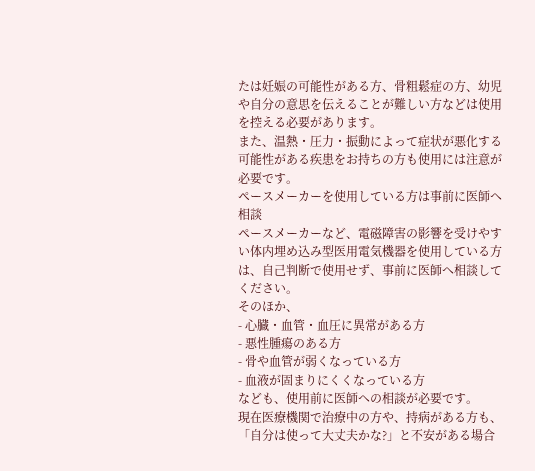たは妊娠の可能性がある方、骨粗鬆症の方、幼児や自分の意思を伝えることが難しい方などは使用を控える必要があります。
また、温熱・圧力・振動によって症状が悪化する可能性がある疾患をお持ちの方も使用には注意が必要です。
ペースメーカーを使用している方は事前に医師へ相談
ペースメーカーなど、電磁障害の影響を受けやすい体内埋め込み型医用電気機器を使用している方は、自己判断で使用せず、事前に医師へ相談してください。
そのほか、
- 心臓・血管・血圧に異常がある方
- 悪性腫瘍のある方
- 骨や血管が弱くなっている方
- 血液が固まりにくくなっている方
なども、使用前に医師への相談が必要です。
現在医療機関で治療中の方や、持病がある方も、「自分は使って大丈夫かな?」と不安がある場合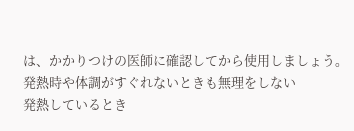は、かかりつけの医師に確認してから使用しましょう。
発熱時や体調がすぐれないときも無理をしない
発熱しているとき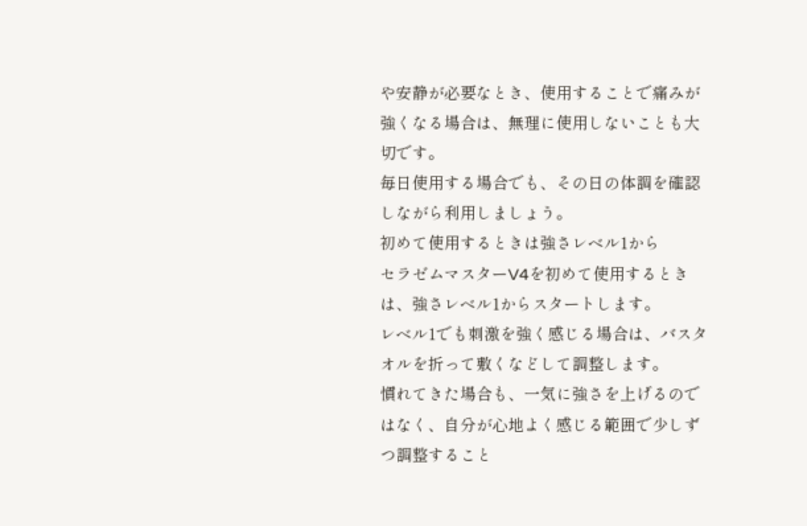や安静が必要なとき、使用することで痛みが強くなる場合は、無理に使用しないことも大切です。
毎日使用する場合でも、その日の体調を確認しながら利用しましょう。
初めて使用するときは強さレベル1から
セラゼムマスターV4を初めて使用するときは、強さレベル1からスタートします。
レベル1でも刺激を強く感じる場合は、バスタオルを折って敷くなどして調整します。
慣れてきた場合も、一気に強さを上げるのではなく、自分が心地よく感じる範囲で少しずつ調整すること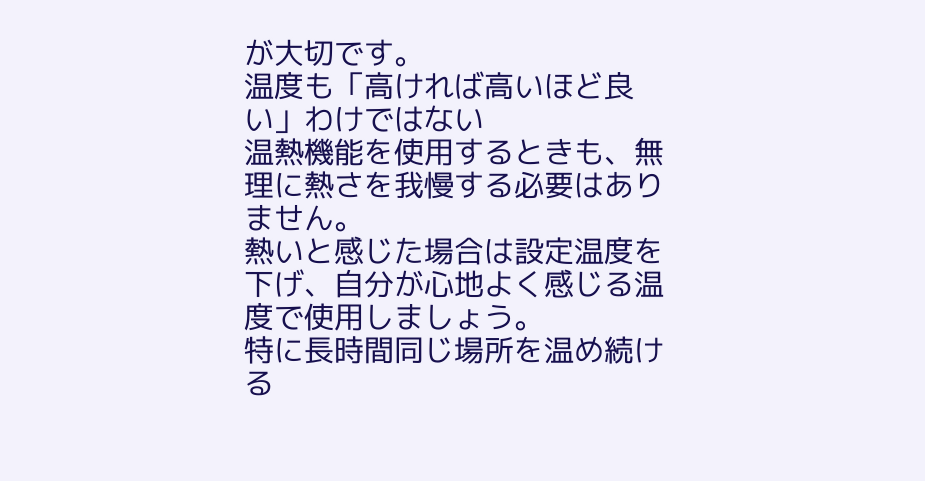が大切です。
温度も「高ければ高いほど良い」わけではない
温熱機能を使用するときも、無理に熱さを我慢する必要はありません。
熱いと感じた場合は設定温度を下げ、自分が心地よく感じる温度で使用しましょう。
特に長時間同じ場所を温め続ける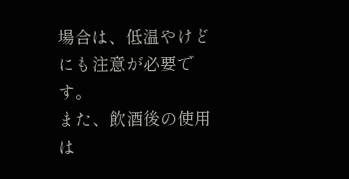場合は、低温やけどにも注意が必要です。
また、飲酒後の使用は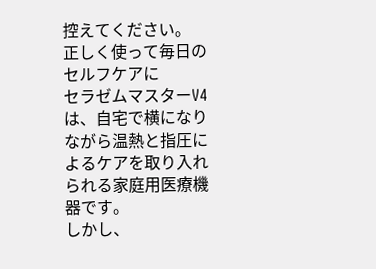控えてください。
正しく使って毎日のセルフケアに
セラゼムマスターV4は、自宅で横になりながら温熱と指圧によるケアを取り入れられる家庭用医療機器です。
しかし、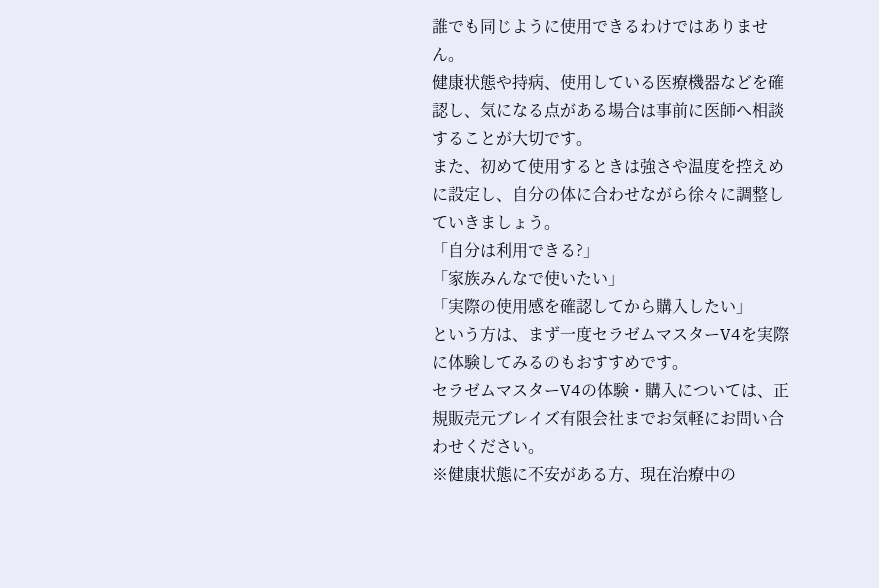誰でも同じように使用できるわけではありません。
健康状態や持病、使用している医療機器などを確認し、気になる点がある場合は事前に医師へ相談することが大切です。
また、初めて使用するときは強さや温度を控えめに設定し、自分の体に合わせながら徐々に調整していきましょう。
「自分は利用できる?」
「家族みんなで使いたい」
「実際の使用感を確認してから購入したい」
という方は、まず一度セラゼムマスターV4を実際に体験してみるのもおすすめです。
セラゼムマスターV4の体験・購入については、正規販売元ブレイズ有限会社までお気軽にお問い合わせください。
※健康状態に不安がある方、現在治療中の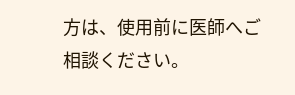方は、使用前に医師へご相談ください。